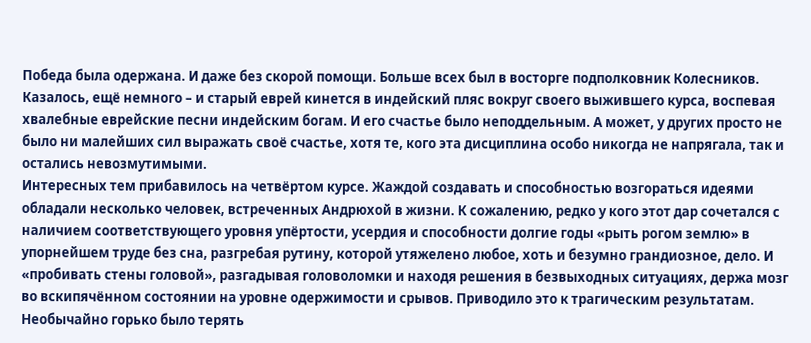Победа была одержана. И даже без скорой помощи. Больше всех был в восторге подполковник Колесников. Казалось, ещё немного – и старый еврей кинется в индейский пляс вокруг своего выжившего курса, воспевая хвалебные еврейские песни индейским богам. И его счастье было неподдельным. А может, у других просто не было ни малейших сил выражать своё счастье, хотя те, кого эта дисциплина особо никогда не напрягала, так и остались невозмутимыми.
Интересных тем прибавилось на четвёртом курсе. Жаждой создавать и способностью возгораться идеями обладали несколько человек, встреченных Андрюхой в жизни. К сожалению, редко у кого этот дар сочетался с наличием соответствующего уровня упёртости, усердия и способности долгие годы «рыть рогом землю» в упорнейшем труде без сна, разгребая рутину, которой утяжелено любое, хоть и безумно грандиозное, дело. И «пробивать стены головой», разгадывая головоломки и находя решения в безвыходных ситуациях, держа мозг во вскипячённом состоянии на уровне одержимости и срывов. Приводило это к трагическим результатам. Необычайно горько было терять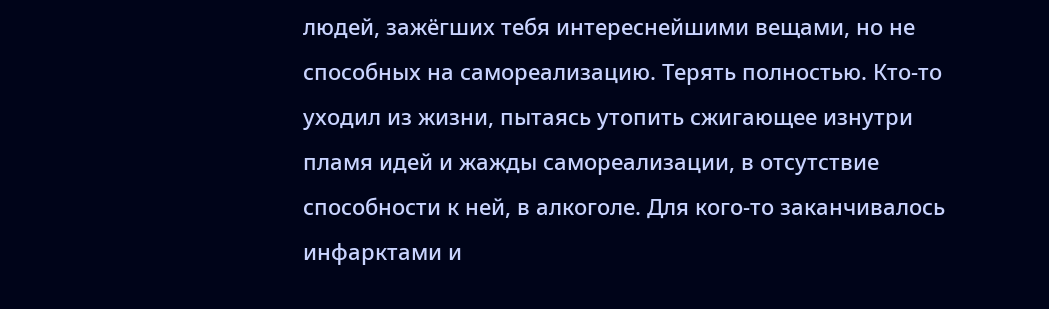людей, зажёгших тебя интереснейшими вещами, но не способных на самореализацию. Терять полностью. Кто-то уходил из жизни, пытаясь утопить сжигающее изнутри пламя идей и жажды самореализации, в отсутствие способности к ней, в алкоголе. Для кого-то заканчивалось инфарктами и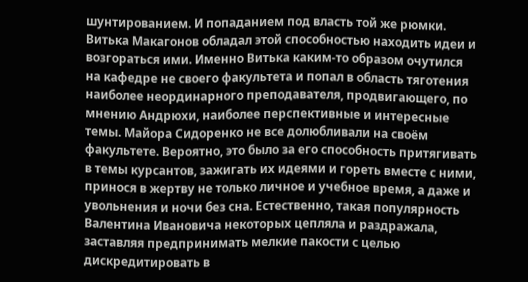шунтированием. И попаданием под власть той же рюмки.
Витька Макагонов обладал этой способностью находить идеи и возгораться ими. Именно Витька каким-то образом очутился на кафедре не своего факультета и попал в область тяготения наиболее неординарного преподавателя, продвигающего, по мнению Андрюхи, наиболее перспективные и интересные темы. Майора Сидоренко не все долюбливали на своём факультете. Вероятно, это было за его способность притягивать в темы курсантов, зажигать их идеями и гореть вместе с ними, принося в жертву не только личное и учебное время, а даже и увольнения и ночи без сна. Естественно, такая популярность Валентина Ивановича некоторых цепляла и раздражала, заставляя предпринимать мелкие пакости с целью дискредитировать в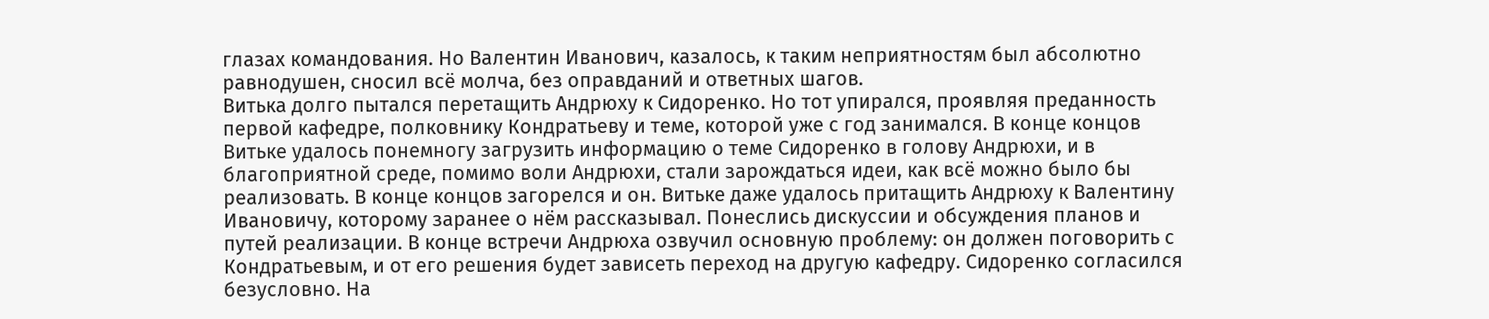глазах командования. Но Валентин Иванович, казалось, к таким неприятностям был абсолютно равнодушен, сносил всё молча, без оправданий и ответных шагов.
Витька долго пытался перетащить Андрюху к Сидоренко. Но тот упирался, проявляя преданность первой кафедре, полковнику Кондратьеву и теме, которой уже с год занимался. В конце концов Витьке удалось понемногу загрузить информацию о теме Сидоренко в голову Андрюхи, и в благоприятной среде, помимо воли Андрюхи, стали зарождаться идеи, как всё можно было бы реализовать. В конце концов загорелся и он. Витьке даже удалось притащить Андрюху к Валентину Ивановичу, которому заранее о нём рассказывал. Понеслись дискуссии и обсуждения планов и путей реализации. В конце встречи Андрюха озвучил основную проблему: он должен поговорить с Кондратьевым, и от его решения будет зависеть переход на другую кафедру. Сидоренко согласился безусловно. На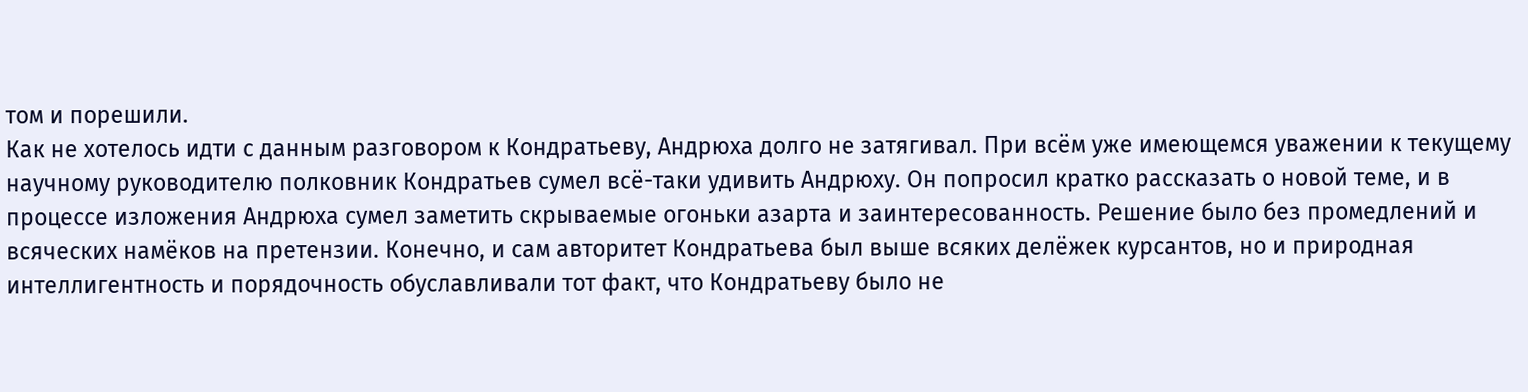том и порешили.
Как не хотелось идти с данным разговором к Кондратьеву, Андрюха долго не затягивал. При всём уже имеющемся уважении к текущему научному руководителю полковник Кондратьев сумел всё-таки удивить Андрюху. Он попросил кратко рассказать о новой теме, и в процессе изложения Андрюха сумел заметить скрываемые огоньки азарта и заинтересованность. Решение было без промедлений и всяческих намёков на претензии. Конечно, и сам авторитет Кондратьева был выше всяких делёжек курсантов, но и природная интеллигентность и порядочность обуславливали тот факт, что Кондратьеву было не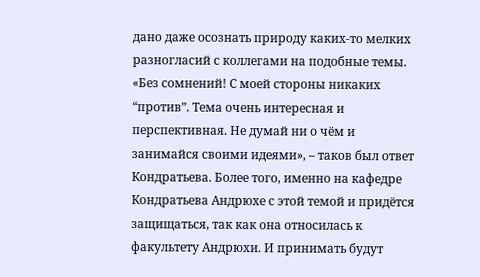дано даже осознать природу каких-то мелких разногласий с коллегами на подобные темы. «Без сомнений! С моей стороны никаких “против”. Тема очень интересная и перспективная. Не думай ни о чём и занимайся своими идеями», – таков был ответ Кондратьева. Более того, именно на кафедре Кондратьева Андрюхе с этой темой и придётся защищаться, так как она относилась к факультету Андрюхи. И принимать будут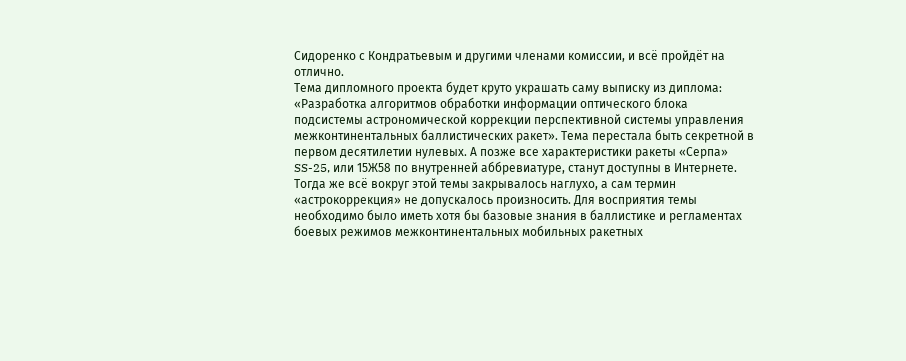Сидоренко с Кондратьевым и другими членами комиссии, и всё пройдёт на отлично.
Тема дипломного проекта будет круто украшать саму выписку из диплома: «Разработка алгоритмов обработки информации оптического блока подсистемы астрономической коррекции перспективной системы управления межконтинентальных баллистических ракет». Тема перестала быть секретной в первом десятилетии нулевых. А позже все характеристики ракеты «Серпа» SS-25, или 15Ж58 по внутренней аббревиатуре, станут доступны в Интернете. Тогда же всё вокруг этой темы закрывалось наглухо, а сам термин «астрокоррекция» не допускалось произносить. Для восприятия темы необходимо было иметь хотя бы базовые знания в баллистике и регламентах боевых режимов межконтинентальных мобильных ракетных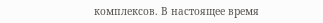комплексов. В настоящее время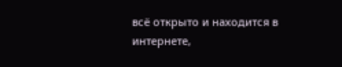всё открыто и находится в интернете,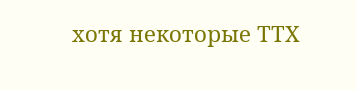хотя некоторые ТТХ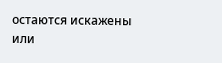остаются искажены или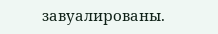завуалированы.